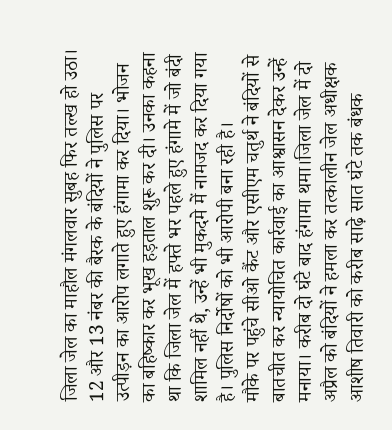जिला जेल का माहौल मंगलवार सुबह फिर तल्ख हो उठा। 12 और 13 नंबर की बैरक के बंदियों ने पुलिस पर उत्पीड़न का आरोप लगाते हुए हंगामा कर दिया। भोजन का बहिष्कार कर भूख हड़ताल शुरू कर दी। उनका कहना था कि जिला जेल में हफ्ते भर पहले हुए हंगामे में जो बंदी शामिल नहीं थे, उन्हें भी मुकदमे में नामजद कर दिया गया है। पुलिस निर्दोषों को भी आरोपी बना रही है।
मौके पर पहुंचे सीओ कैंट और एसीएम चतुर्थ ने बंदियों से बातचीत कर न्यायोचित कार्रवाई का आश्वासन देकर उन्हें मनाया। करीब दो घंटे बाद हंगामा थमा।जिला जेल में दो अप्रैल को बंदियों ने हमला कर तत्कालीन जेल अधीक्षक आशीष तिवारी को करीब साढ़े सात घंटे तक बंधक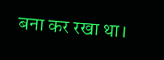बना कर रखा था।